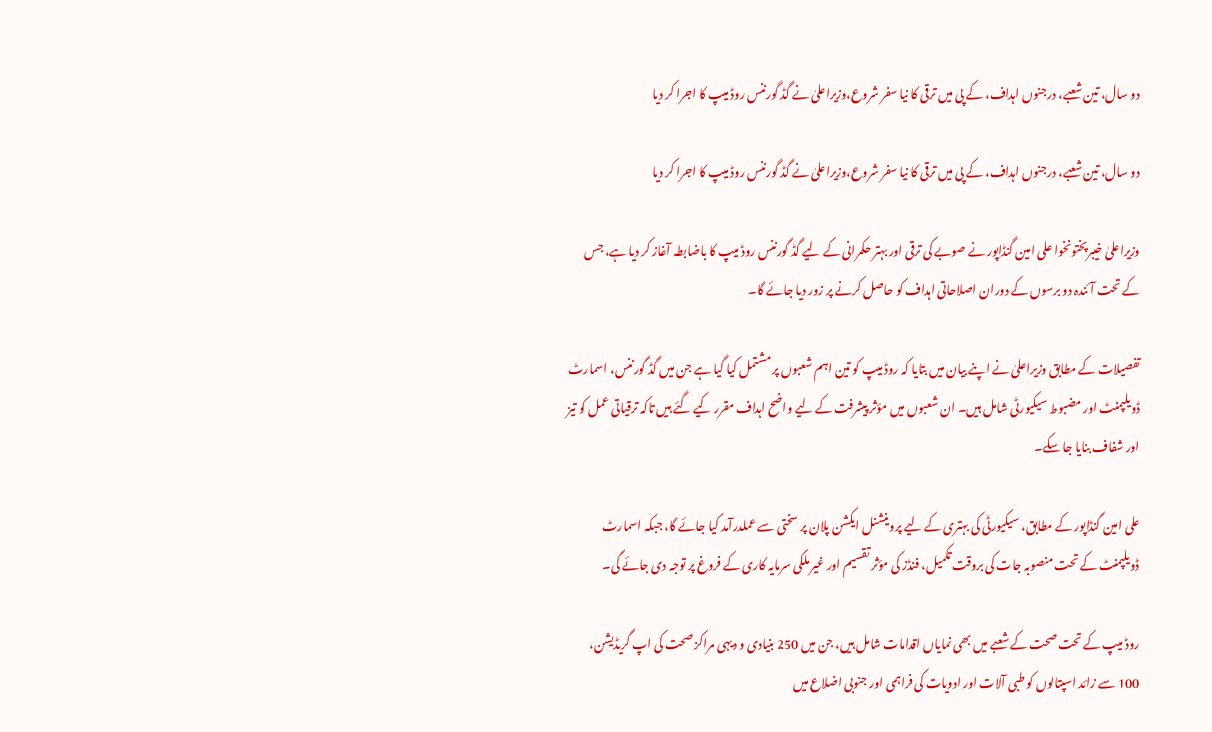دو سال، تین شعبے، درجنوں اہداف، کے پی میں ترقی کا نیا سفر شروع،وزیراعلیٰ نے گڈ گورننس روڈ میپ کا اجرا کر دیا

دو سال، تین شعبے، درجنوں اہداف، کے پی میں ترقی کا نیا سفر شروع،وزیراعلیٰ نے گڈ گورننس روڈ میپ کا اجرا کر دیا

وزیراعلیٰ خیبرپختونخوا علی امین گنڈاپور نے صوبے کی ترقی اور بہتر حکمرانی کے لیے گڈ گورننس روڈ میپ کا باضابطہ آغاز کر دیا ہے، جس کے تحت آئندہ دو برسوں کے دوران اصلاحاتی اہداف کو حاصل کرنے پر زور دیا جائے گا۔

تفصیلات کے مطابق وزیراعلیٰ نے اپنے بیان میں بتایا کہ روڈ میپ کو تین اہم شعبوں پر مشتمل کیا گیا ہے جن میں گڈ گورننس، اسمارٹ ڈویلپمنٹ اور مضبوط سیکیورٹی شامل ہیں۔ ان شعبوں میں مؤثر پیشرفت کے لیے واضح اہداف مقرر کیے گئے ہیں تاکہ ترقیاتی عمل کو تیز اور شفاف بنایا جا سکے۔

علی امین گنڈاپور کے مطابق، سیکیورٹی کی بہتری کے لیے پروینشنل ایکشن پلان پر سختی سے عملدرآمد کیا جائے گا، جبکہ اسمارٹ ڈویلپمنٹ کے تحت منصوبہ جات کی بروقت تکمیل، فنڈز کی مؤثر تقسیم اور غیر ملکی سرمایہ کاری کے فروغ پر توجہ دی جائے گی۔

روڈ میپ کے تحت صحت کے شعبے میں بھی نمایاں اقدامات شامل ہیں، جن میں 250 بنیادی و دیہی مراکز صحت کی اپ گریڈیشن، 100 سے زائد اسپتالوں کو طبی آلات اور ادویات کی فراہمی اور جنوبی اضلاع میں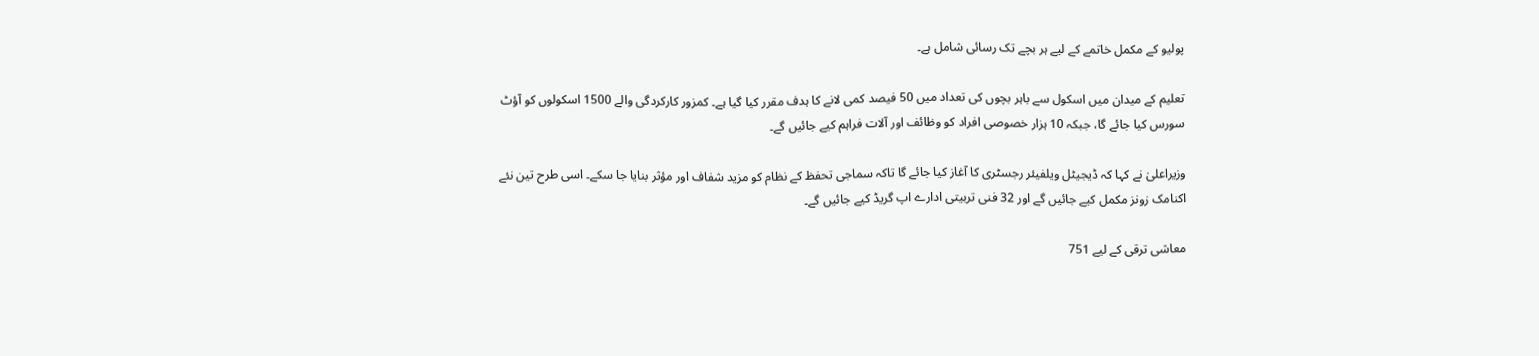پولیو کے مکمل خاتمے کے لیے ہر بچے تک رسائی شامل ہے۔

تعلیم کے میدان میں اسکول سے باہر بچوں کی تعداد میں 50 فیصد کمی لانے کا ہدف مقرر کیا گیا ہے۔ کمزور کارکردگی والے 1500 اسکولوں کو آؤٹ سورس کیا جائے گا، جبکہ 10 ہزار خصوصی افراد کو وظائف اور آلات فراہم کیے جائیں گے۔

وزیراعلیٰ نے کہا کہ ڈیجیٹل ویلفیئر رجسٹری کا آغاز کیا جائے گا تاکہ سماجی تحفظ کے نظام کو مزید شفاف اور مؤثر بنایا جا سکے۔ اسی طرح تین نئے اکنامک زونز مکمل کیے جائیں گے اور 32 فنی تربیتی ادارے اپ گریڈ کیے جائیں گے۔

معاشی ترقی کے لیے 751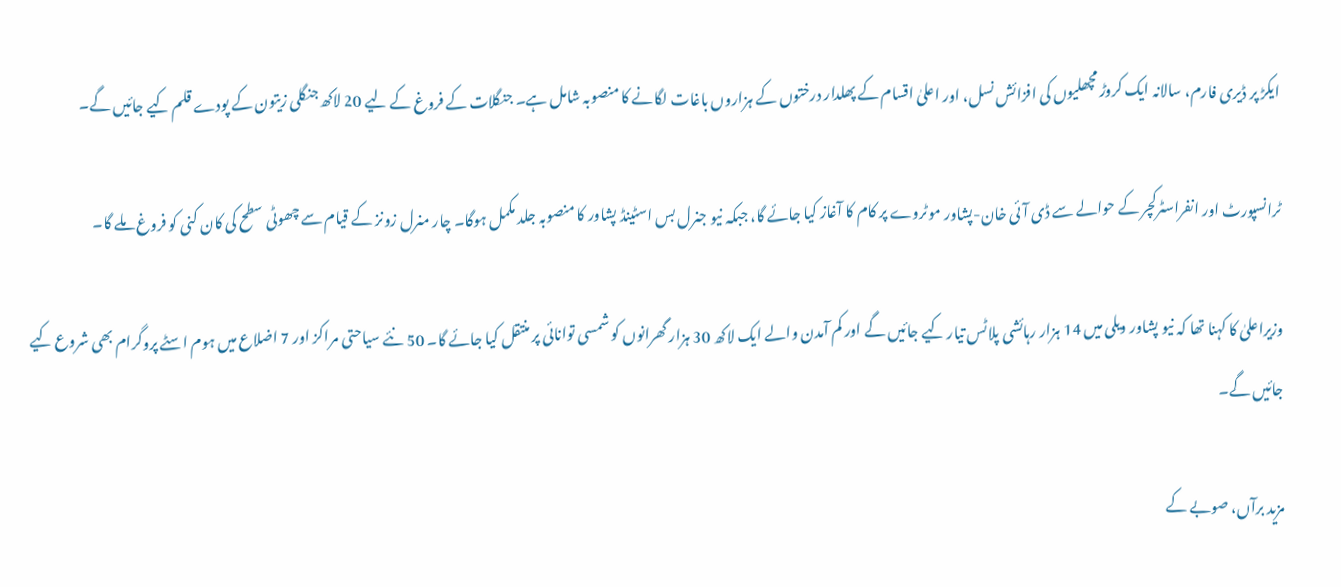ایکڑ پر ڈیری فارم، سالانہ ایک کروڑ مچھلیوں کی افزائش نسل، اور اعلیٰ اقسام کے پھلدار درختوں کے ہزاروں باغات لگانے کا منصوبہ شامل ہے۔ جنگلات کے فروغ کے لیے 20 لاکھ جنگلی زیتون کے پودے قلم کیے جائیں گے۔

ٹرانسپورٹ اور انفراسٹرکچر کے حوالے سے ڈی آئی خان-پشاور موٹروے پر کام کا آغاز کیا جائے گا، جبکہ نیو جنرل بس اسٹینڈ پشاور کا منصوبہ جلد مکمل ہوگا۔ چار منرل زونز کے قیام سے چھوٹی سطح کی کان کنی کو فروغ ملے گا۔

وزیراعلیٰ کا کہنا تھا کہ نیو پشاور ویلی میں 14 ہزار رہائشی پلاٹس تیار کیے جائیں گے اور کم آمدن والے ایک لاکھ 30 ہزار گھرانوں کو شمسی توانائی پر منتقل کیا جائے گا۔ 50 نئے سیاحتی مراکز اور 7 اضلاع میں ہوم اسٹے پروگرام بھی شروع کیے جائیں گے۔

مزید برآں، صوبے کے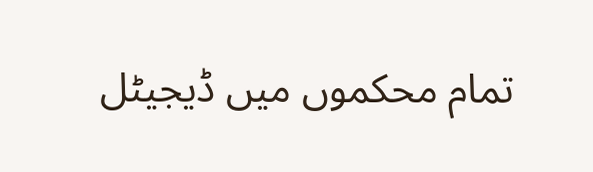تمام محکموں میں ڈیجیٹل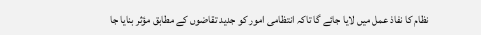نظام کا نفاذ عمل میں لایا جائے گا تاکہ انتظامی امور کو جدید تقاضوں کے مطابق مؤثر بنایا جا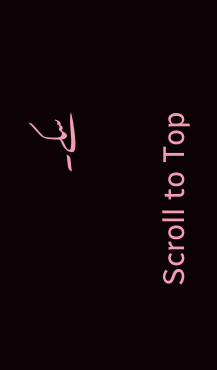سکے۔

Scroll to Top